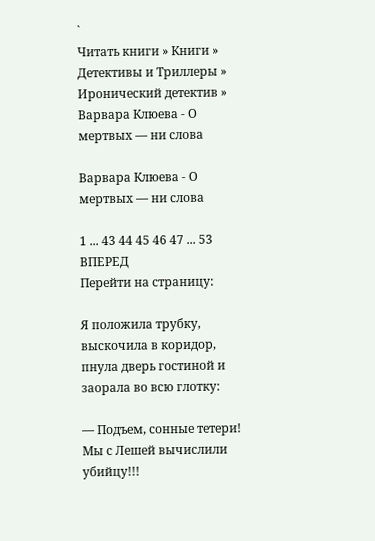`
Читать книги » Книги » Детективы и Триллеры » Иронический детектив » Варвара Клюева - О мертвых — ни слова

Варвара Клюева - О мертвых — ни слова

1 ... 43 44 45 46 47 ... 53 ВПЕРЕД
Перейти на страницу:

Я положила трубку, выскочила в коридор, пнула дверь гостиной и заорала во всю глотку:

— Подъем, сонные тетери! Мы с Лешей вычислили убийцу!!!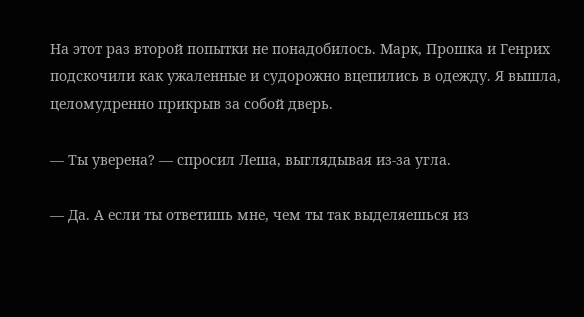На этот раз второй попытки не понадобилось. Марк, Прошка и Генрих подскочили как ужаленные и судорожно вцепились в одежду. Я вышла, целомудренно прикрыв за собой дверь.

— Ты уверена? — спросил Леша, выглядывая из-за угла.

— Да. А если ты ответишь мне, чем ты так выделяешься из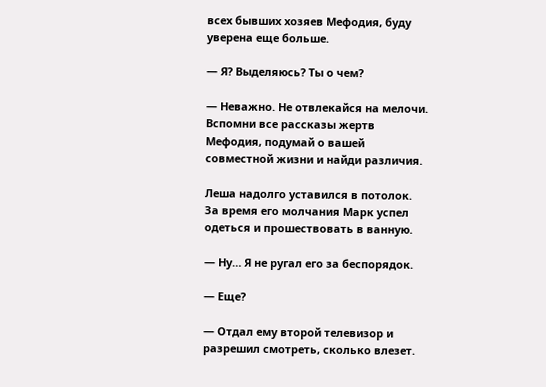всех бывших хозяев Мефодия, буду уверена еще больше.

— Я? Выделяюсь? Ты о чем?

— Неважно. Не отвлекайся на мелочи. Вспомни все рассказы жертв Мефодия, подумай о вашей совместной жизни и найди различия.

Леша надолго уставился в потолок. За время его молчания Марк успел одеться и прошествовать в ванную.

— Ну… Я не ругал его за беспорядок.

— Еще?

— Отдал ему второй телевизор и разрешил смотреть, сколько влезет.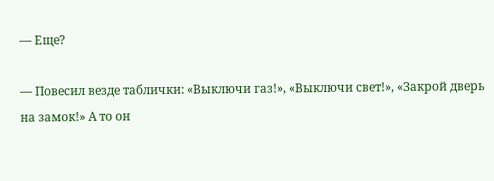— Еще?

— Повесил везде таблички: «Выключи газ!», «Выключи свет!», «Закрой дверь на замок!» А то он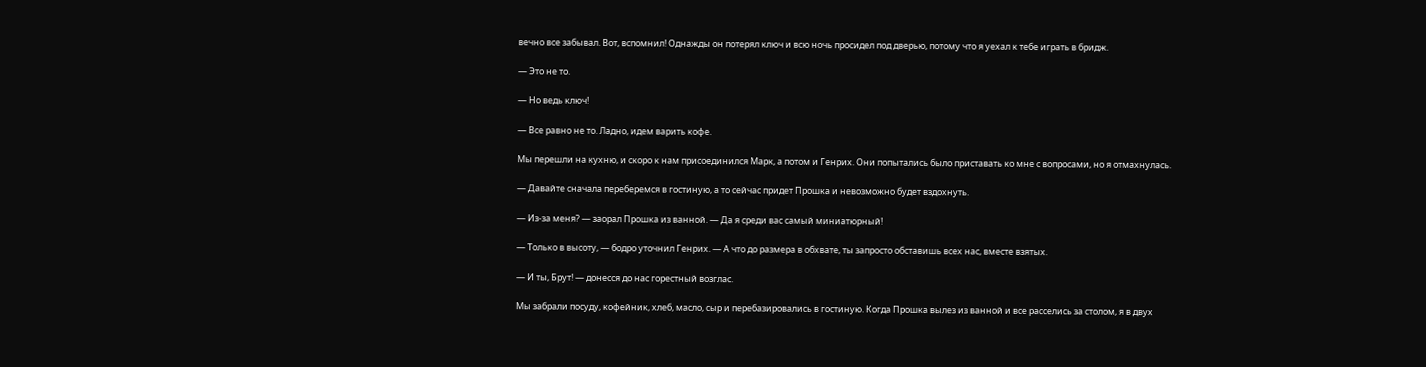вечно все забывал. Вот, вспомнил! Однажды он потерял ключ и всю ночь просидел под дверью, потому что я уехал к тебе играть в бридж.

— Это не то.

— Но ведь ключ!

— Все равно не то. Ладно, идем варить кофе.

Мы перешли на кухню, и скоро к нам присоединился Марк, а потом и Генрих. Они попытались было приставать ко мне с вопросами, но я отмахнулась.

— Давайте сначала переберемся в гостиную, а то сейчас придет Прошка и невозможно будет вздохнуть.

— Из-за меня? — заорал Прошка из ванной. — Да я среди вас самый миниатюрный!

— Только в высоту, — бодро уточнил Генрих. — А что до размера в обхвате, ты запросто обставишь всех нас, вместе взятых.

— И ты, Брут! — донесся до нас горестный возглас.

Мы забрали посуду, кофейник, хлеб, масло, сыр и перебазировались в гостиную. Когда Прошка вылез из ванной и все расселись за столом, я в двух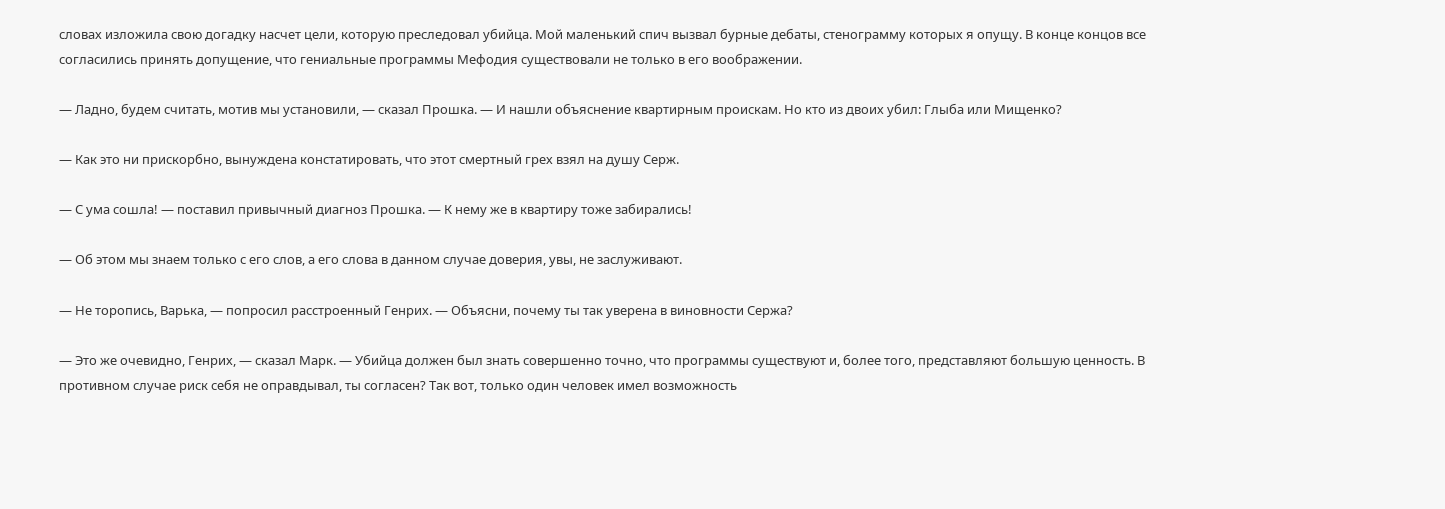словах изложила свою догадку насчет цели, которую преследовал убийца. Мой маленький спич вызвал бурные дебаты, стенограмму которых я опущу. В конце концов все согласились принять допущение, что гениальные программы Мефодия существовали не только в его воображении.

— Ладно, будем считать, мотив мы установили, — сказал Прошка. — И нашли объяснение квартирным проискам. Но кто из двоих убил: Глыба или Мищенко?

— Как это ни прискорбно, вынуждена констатировать, что этот смертный грех взял на душу Серж.

— С ума сошла! — поставил привычный диагноз Прошка. — К нему же в квартиру тоже забирались!

— Об этом мы знаем только с его слов, а его слова в данном случае доверия, увы, не заслуживают.

— Не торопись, Варька, — попросил расстроенный Генрих. — Объясни, почему ты так уверена в виновности Сержа?

— Это же очевидно, Генрих, — сказал Марк. — Убийца должен был знать совершенно точно, что программы существуют и, более того, представляют большую ценность. В противном случае риск себя не оправдывал, ты согласен? Так вот, только один человек имел возможность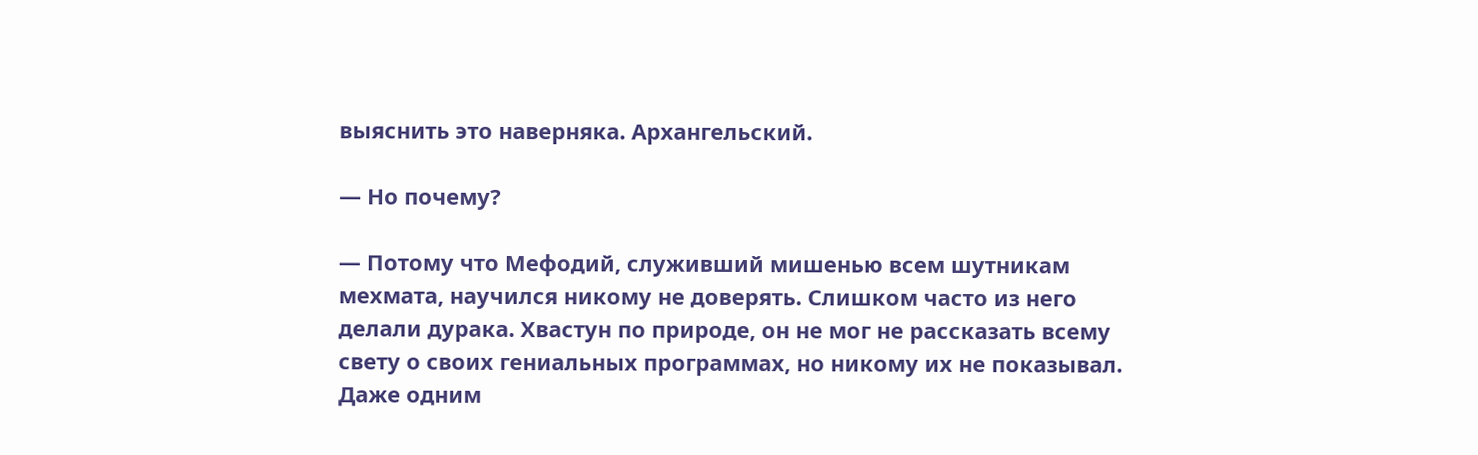выяснить это наверняка. Архангельский.

— Но почему?

— Потому что Мефодий, служивший мишенью всем шутникам мехмата, научился никому не доверять. Слишком часто из него делали дурака. Хвастун по природе, он не мог не рассказать всему свету о своих гениальных программах, но никому их не показывал. Даже одним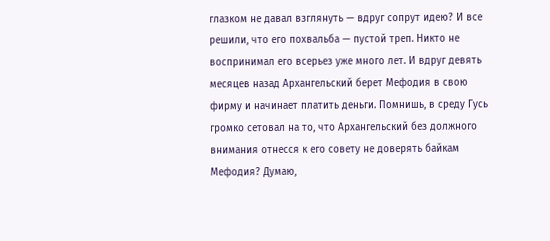глазком не давал взглянуть — вдруг сопрут идею? И все решили, что его похвальба — пустой треп. Никто не воспринимал его всерьез уже много лет. И вдруг девять месяцев назад Архангельский берет Мефодия в свою фирму и начинает платить деньги. Помнишь, в среду Гусь громко сетовал на то, что Архангельский без должного внимания отнесся к его совету не доверять байкам Мефодия? Думаю,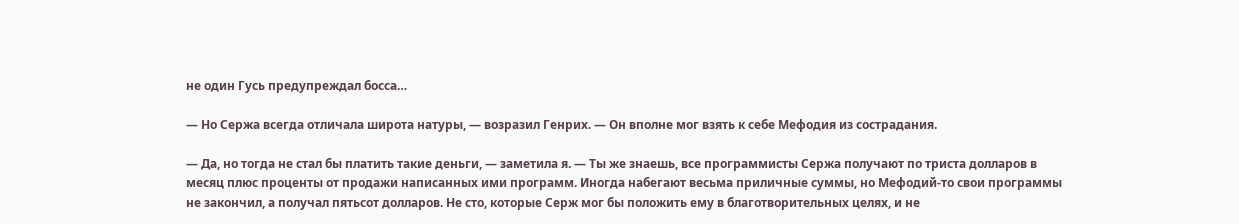не один Гусь предупреждал босса…

— Но Сержа всегда отличала широта натуры, — возразил Генрих. — Он вполне мог взять к себе Мефодия из сострадания.

— Да, но тогда не стал бы платить такие деньги, — заметила я. — Ты же знаешь, все программисты Сержа получают по триста долларов в месяц плюс проценты от продажи написанных ими программ. Иногда набегают весьма приличные суммы, но Мефодий-то свои программы не закончил, а получал пятьсот долларов. Не сто, которые Серж мог бы положить ему в благотворительных целях, и не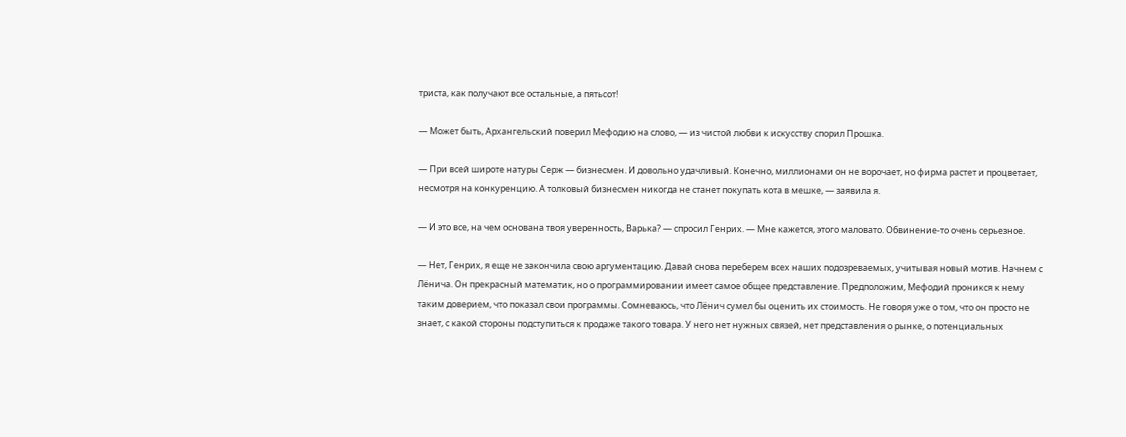триста, как получают все остальные, а пятьсот!

— Может быть, Архангельский поверил Мефодию на слово, — из чистой любви к искусству спорил Прошка.

— При всей широте натуры Серж — бизнесмен. И довольно удачливый. Конечно, миллионами он не ворочает, но фирма растет и процветает, несмотря на конкуренцию. А толковый бизнесмен никогда не станет покупать кота в мешке, — заявила я.

— И это все, на чем основана твоя уверенность, Варька? — спросил Генрих. — Мне кажется, этого маловато. Обвинение-то очень серьезное.

— Нет, Генрих, я еще не закончила свою аргументацию. Давай снова переберем всех наших подозреваемых, учитывая новый мотив. Начнем с Лёнича. Он прекрасный математик, но о программировании имеет самое общее представление. Предположим, Мефодий проникся к нему таким доверием, что показал свои программы. Сомневаюсь, что Лёнич сумел бы оценить их стоимость. Не говоря уже о том, что он просто не знает, с какой стороны подступиться к продаже такого товара. У него нет нужных связей, нет представления о рынке, о потенциальных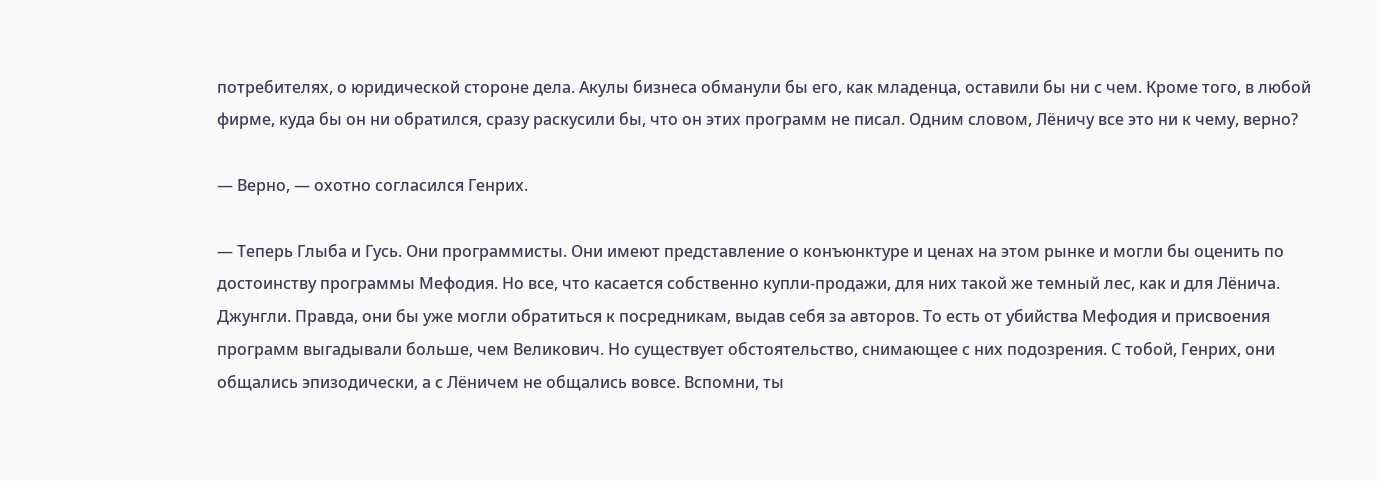потребителях, о юридической стороне дела. Акулы бизнеса обманули бы его, как младенца, оставили бы ни с чем. Кроме того, в любой фирме, куда бы он ни обратился, сразу раскусили бы, что он этих программ не писал. Одним словом, Лёничу все это ни к чему, верно?

— Верно, — охотно согласился Генрих.

— Теперь Глыба и Гусь. Они программисты. Они имеют представление о конъюнктуре и ценах на этом рынке и могли бы оценить по достоинству программы Мефодия. Но все, что касается собственно купли-продажи, для них такой же темный лес, как и для Лёнича. Джунгли. Правда, они бы уже могли обратиться к посредникам, выдав себя за авторов. То есть от убийства Мефодия и присвоения программ выгадывали больше, чем Великович. Но существует обстоятельство, снимающее с них подозрения. С тобой, Генрих, они общались эпизодически, а с Лёничем не общались вовсе. Вспомни, ты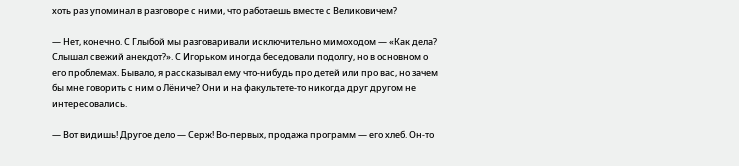хоть раз упоминал в разговоре с ними, что работаешь вместе с Великовичем?

— Нет, конечно. С Глыбой мы разговаривали исключительно мимоходом — «Как дела? Слышал свежий анекдот?». С Игорьком иногда беседовали подолгу, но в основном о его проблемах. Бывало, я рассказывал ему что-нибудь про детей или про вас, но зачем бы мне говорить с ним о Лёниче? Они и на факультете-то никогда друг другом не интересовались.

— Вот видишь! Другое дело — Серж! Во-первых, продажа программ — его хлеб. Он-то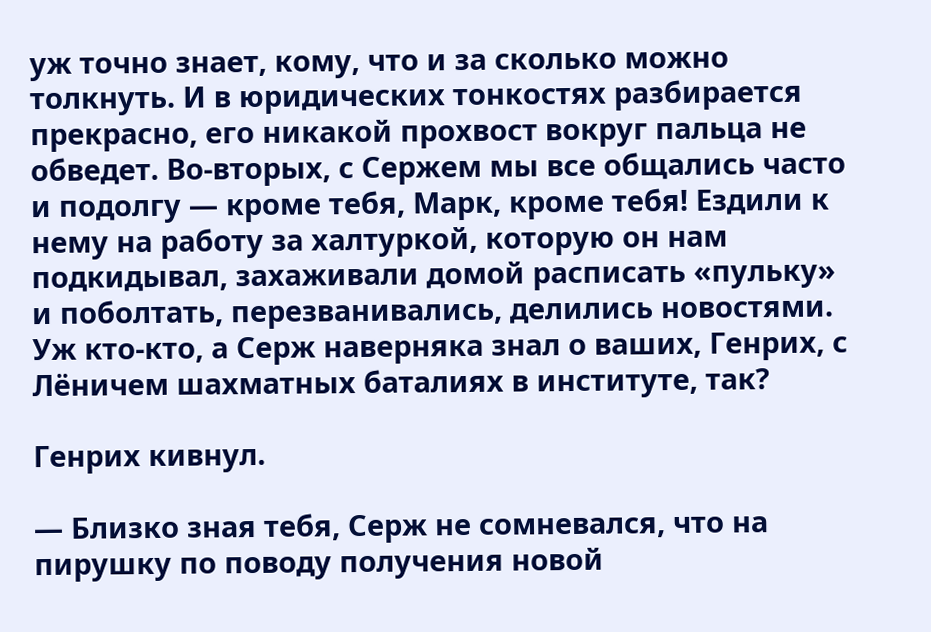уж точно знает, кому, что и за сколько можно толкнуть. И в юридических тонкостях разбирается прекрасно, его никакой прохвост вокруг пальца не обведет. Во-вторых, с Сержем мы все общались часто и подолгу — кроме тебя, Марк, кроме тебя! Ездили к нему на работу за халтуркой, которую он нам подкидывал, захаживали домой расписать «пульку» и поболтать, перезванивались, делились новостями. Уж кто-кто, а Серж наверняка знал о ваших, Генрих, с Лёничем шахматных баталиях в институте, так?

Генрих кивнул.

— Близко зная тебя, Серж не сомневался, что на пирушку по поводу получения новой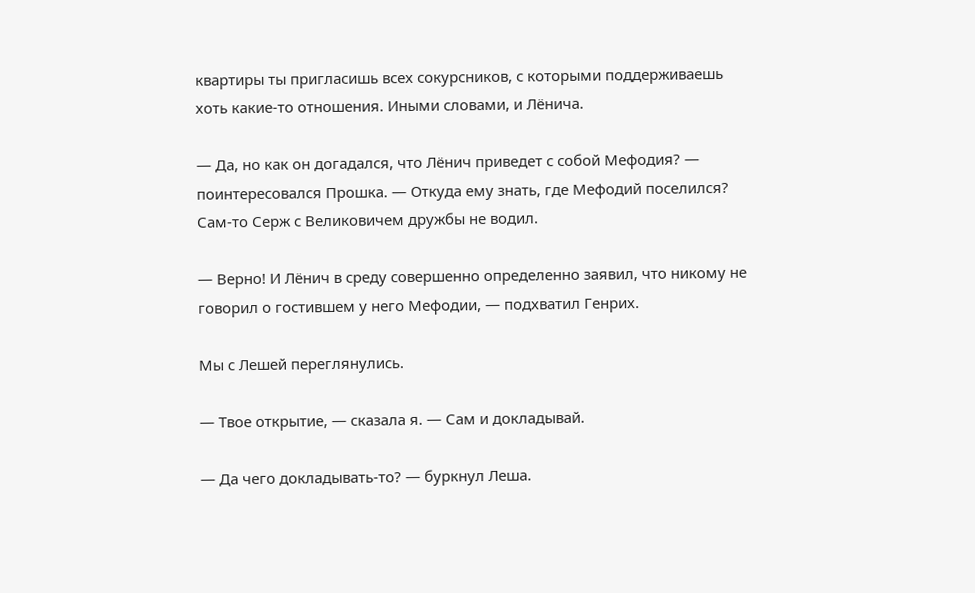квартиры ты пригласишь всех сокурсников, с которыми поддерживаешь хоть какие-то отношения. Иными словами, и Лёнича.

— Да, но как он догадался, что Лёнич приведет с собой Мефодия? — поинтересовался Прошка. — Откуда ему знать, где Мефодий поселился? Сам-то Серж с Великовичем дружбы не водил.

— Верно! И Лёнич в среду совершенно определенно заявил, что никому не говорил о гостившем у него Мефодии, — подхватил Генрих.

Мы с Лешей переглянулись.

— Твое открытие, — сказала я. — Сам и докладывай.

— Да чего докладывать-то? — буркнул Леша.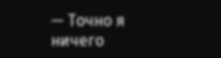— Точно я ничего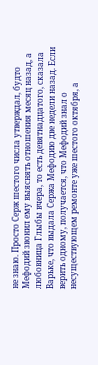не знаю. Просто Серж шестого числа утверждал, будто Мефодий звонил ему выяснять отношения месяц назад, а любовница Глыбы вчера, то есть девятнадцатого, сказала Варьке, что выдала Сержа Мефодию две недели назад. Если верить одному, получается, что Мефодий знал о несуществующем ремонте уже шестого октября, а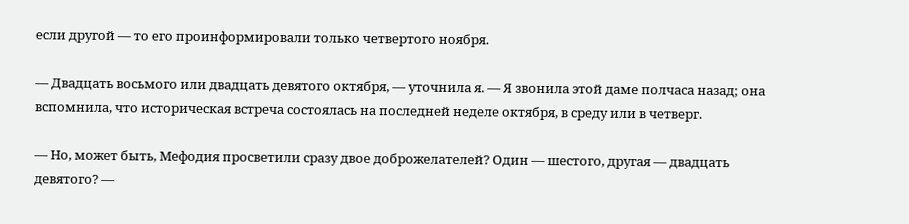если другой — то его проинформировали только четвертого ноября.

— Двадцать восьмого или двадцать девятого октября, — уточнила я. — Я звонила этой даме полчаса назад; она вспомнила, что историческая встреча состоялась на последней неделе октября, в среду или в четверг.

— Но, может быть, Мефодия просветили сразу двое доброжелателей? Один — шестого, другая — двадцать девятого? —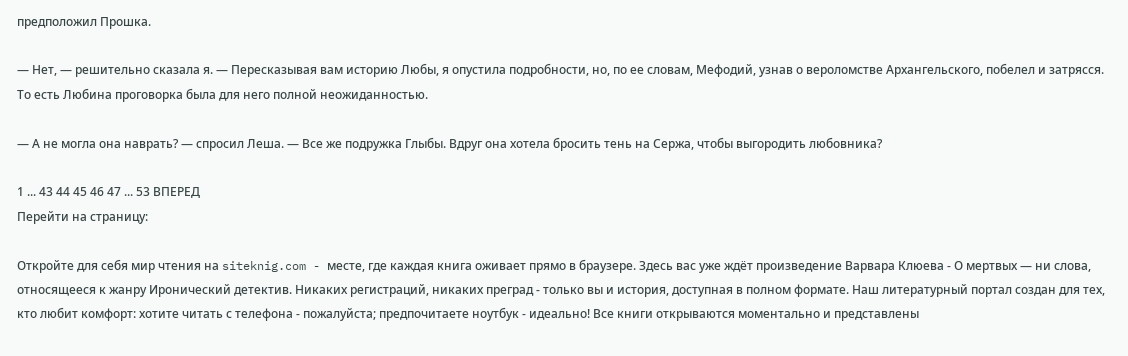предположил Прошка.

— Нет, — решительно сказала я. — Пересказывая вам историю Любы, я опустила подробности, но, по ее словам, Мефодий, узнав о вероломстве Архангельского, побелел и затрясся. То есть Любина проговорка была для него полной неожиданностью.

— А не могла она наврать? — спросил Леша. — Все же подружка Глыбы. Вдруг она хотела бросить тень на Сержа, чтобы выгородить любовника?

1 ... 43 44 45 46 47 ... 53 ВПЕРЕД
Перейти на страницу:

Откройте для себя мир чтения на siteknig.com - месте, где каждая книга оживает прямо в браузере. Здесь вас уже ждёт произведение Варвара Клюева - О мертвых — ни слова, относящееся к жанру Иронический детектив. Никаких регистраций, никаких преград - только вы и история, доступная в полном формате. Наш литературный портал создан для тех, кто любит комфорт: хотите читать с телефона - пожалуйста; предпочитаете ноутбук - идеально! Все книги открываются моментально и представлены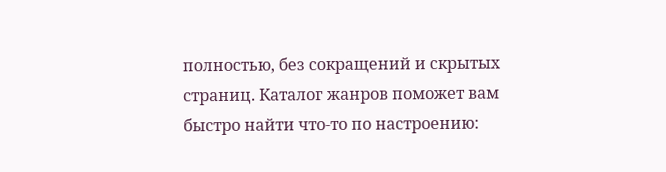полностью, без сокращений и скрытых страниц. Каталог жанров поможет вам быстро найти что-то по настроению: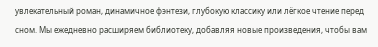увлекательный роман, динамичное фэнтези, глубокую классику или лёгкое чтение перед сном. Мы ежедневно расширяем библиотеку, добавляя новые произведения, чтобы вам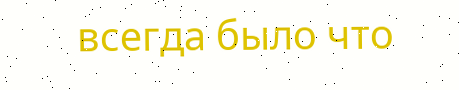всегда было что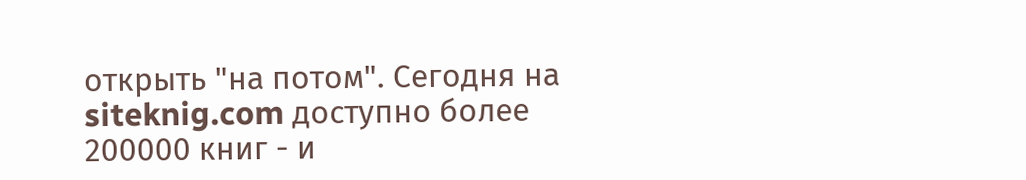открыть "на потом". Сегодня на siteknig.com доступно более 200000 книг - и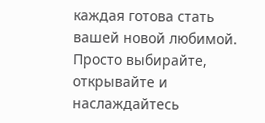каждая готова стать вашей новой любимой. Просто выбирайте, открывайте и наслаждайтесь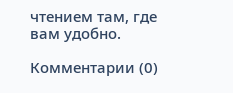чтением там, где вам удобно.

Комментарии (0)